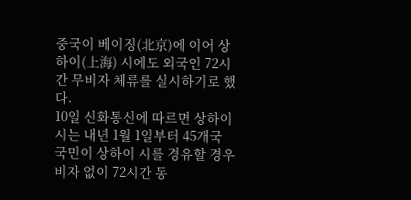중국이 베이징(北京)에 이어 상하이(上海) 시에도 외국인 72시간 무비자 체류를 실시하기로 했다.
10일 신화통신에 따르면 상하이 시는 내년 1월 1일부터 45개국 국민이 상하이 시를 경유할 경우 비자 없이 72시간 동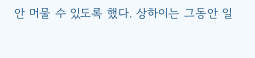안 머물 수 있도록 했다. 상하이는 그동안 일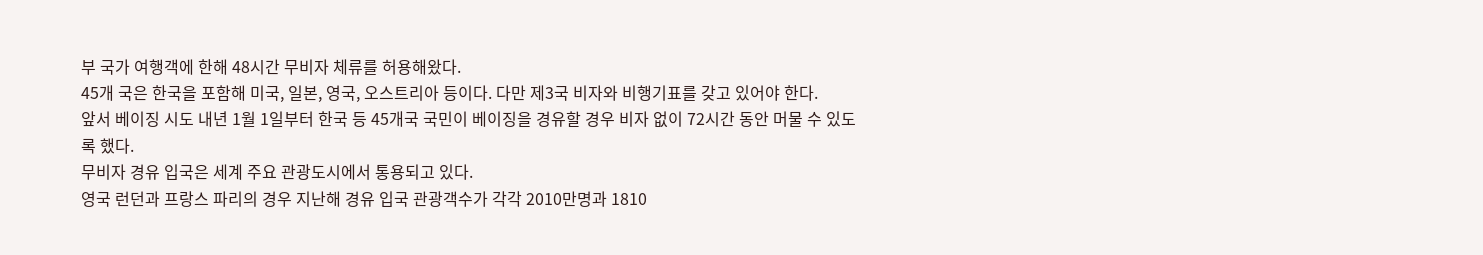부 국가 여행객에 한해 48시간 무비자 체류를 허용해왔다.
45개 국은 한국을 포함해 미국, 일본, 영국, 오스트리아 등이다. 다만 제3국 비자와 비행기표를 갖고 있어야 한다.
앞서 베이징 시도 내년 1월 1일부터 한국 등 45개국 국민이 베이징을 경유할 경우 비자 없이 72시간 동안 머물 수 있도록 했다.
무비자 경유 입국은 세계 주요 관광도시에서 통용되고 있다.
영국 런던과 프랑스 파리의 경우 지난해 경유 입국 관광객수가 각각 2010만명과 1810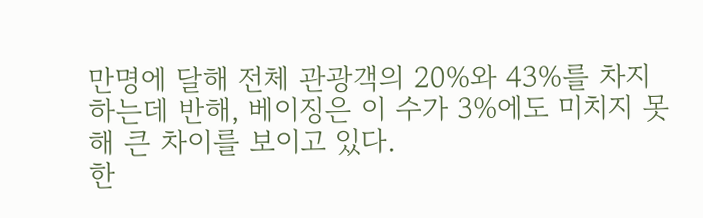만명에 달해 전체 관광객의 20%와 43%를 차지하는데 반해, 베이징은 이 수가 3%에도 미치지 못해 큰 차이를 보이고 있다.
한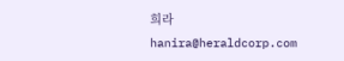희라
hanira@heraldcorp.com